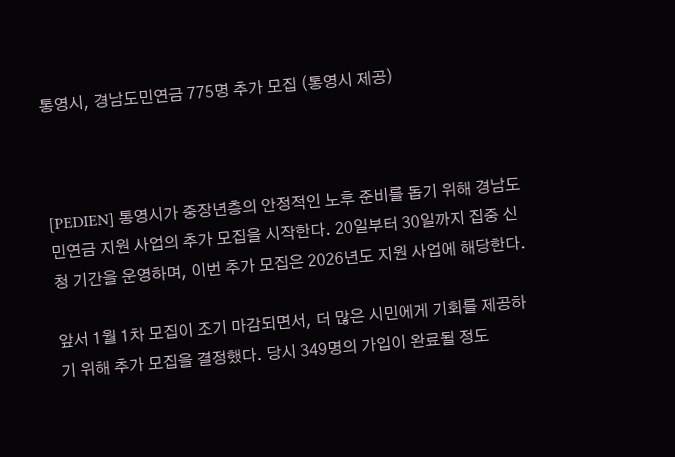통영시, 경남도민연금 775명 추가 모집 (통영시 제공)



[PEDIEN] 통영시가 중장년층의 안정적인 노후 준비를 돕기 위해 경남도민연금 지원 사업의 추가 모집을 시작한다. 20일부터 30일까지 집중 신청 기간을 운영하며, 이번 추가 모집은 2026년도 지원 사업에 해당한다.

앞서 1월 1차 모집이 조기 마감되면서, 더 많은 시민에게 기회를 제공하기 위해 추가 모집을 결정했다. 당시 349명의 가입이 완료될 정도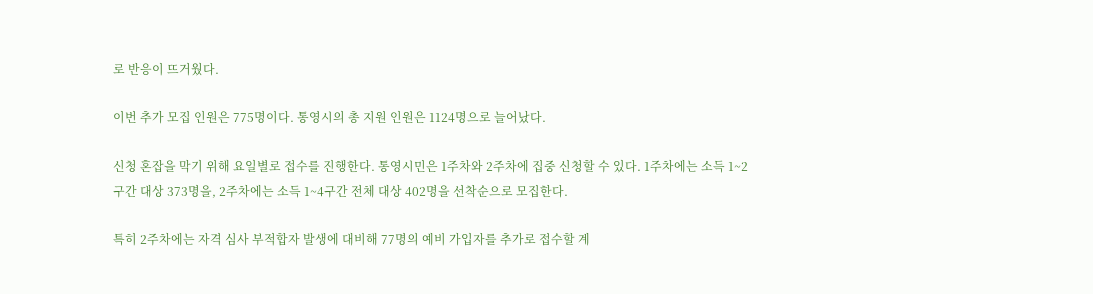로 반응이 뜨거웠다.

이번 추가 모집 인원은 775명이다. 통영시의 총 지원 인원은 1124명으로 늘어났다.

신청 혼잡을 막기 위해 요일별로 접수를 진행한다. 통영시민은 1주차와 2주차에 집중 신청할 수 있다. 1주차에는 소득 1~2구간 대상 373명을, 2주차에는 소득 1~4구간 전체 대상 402명을 선착순으로 모집한다.

특히 2주차에는 자격 심사 부적합자 발생에 대비해 77명의 예비 가입자를 추가로 접수할 계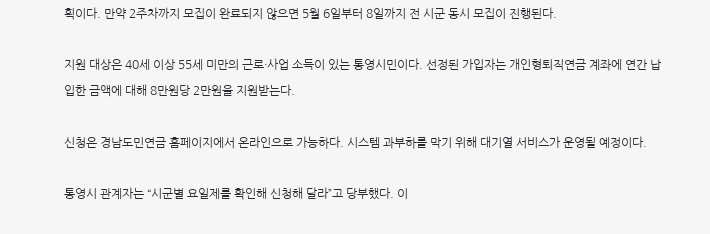획이다. 만약 2주차까지 모집이 완료되지 않으면 5월 6일부터 8일까지 전 시군 동시 모집이 진행된다.

지원 대상은 40세 이상 55세 미만의 근로·사업 소득이 있는 통영시민이다. 선정된 가입자는 개인형퇴직연금 계좌에 연간 납입한 금액에 대해 8만원당 2만원을 지원받는다.

신청은 경남도민연금 홈페이지에서 온라인으로 가능하다. 시스템 과부하를 막기 위해 대기열 서비스가 운영될 예정이다.

통영시 관계자는 “시군별 요일제를 확인해 신청해 달라”고 당부했다. 이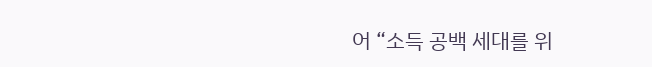어 “소득 공백 세대를 위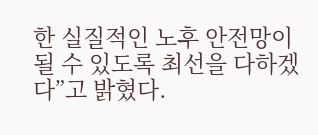한 실질적인 노후 안전망이 될 수 있도록 최선을 다하겠다”고 밝혔다.